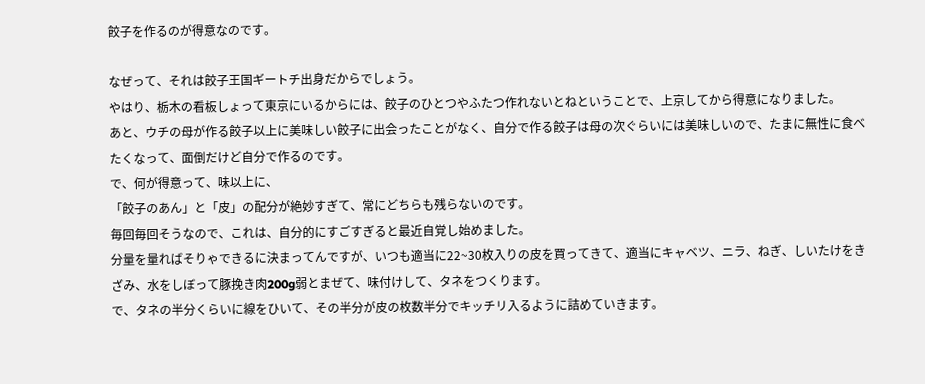餃子を作るのが得意なのです。

なぜって、それは餃子王国ギートチ出身だからでしょう。
やはり、栃木の看板しょって東京にいるからには、餃子のひとつやふたつ作れないとねということで、上京してから得意になりました。
あと、ウチの母が作る餃子以上に美味しい餃子に出会ったことがなく、自分で作る餃子は母の次ぐらいには美味しいので、たまに無性に食べたくなって、面倒だけど自分で作るのです。
で、何が得意って、味以上に、
「餃子のあん」と「皮」の配分が絶妙すぎて、常にどちらも残らないのです。
毎回毎回そうなので、これは、自分的にすごすぎると最近自覚し始めました。
分量を量ればそりゃできるに決まってんですが、いつも適当に22~30枚入りの皮を買ってきて、適当にキャベツ、ニラ、ねぎ、しいたけをきざみ、水をしぼって豚挽き肉200g弱とまぜて、味付けして、タネをつくります。
で、タネの半分くらいに線をひいて、その半分が皮の枚数半分でキッチリ入るように詰めていきます。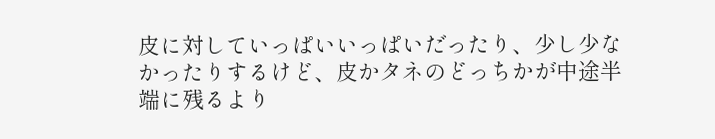皮に対していっぱいいっぱいだったり、少し少なかったりするけど、皮かタネのどっちかが中途半端に残るより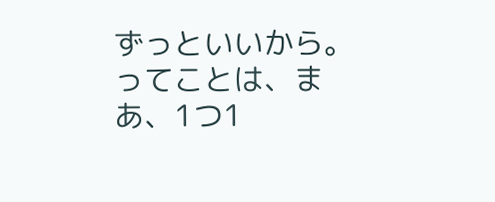ずっといいから。
ってことは、まあ、1つ1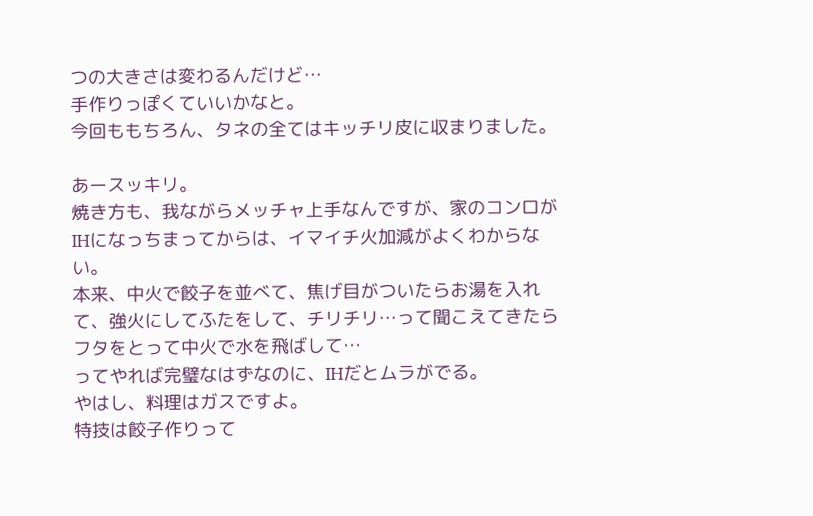つの大きさは変わるんだけど…
手作りっぽくていいかなと。
今回ももちろん、タネの全てはキッチリ皮に収まりました。

あースッキリ。
焼き方も、我ながらメッチャ上手なんですが、家のコンロがIHになっちまってからは、イマイチ火加減がよくわからない。
本来、中火で餃子を並べて、焦げ目がついたらお湯を入れて、強火にしてふたをして、チリチリ…って聞こえてきたらフタをとって中火で水を飛ばして…
ってやれば完璧なはずなのに、IHだとムラがでる。
やはし、料理はガスですよ。
特技は餃子作りって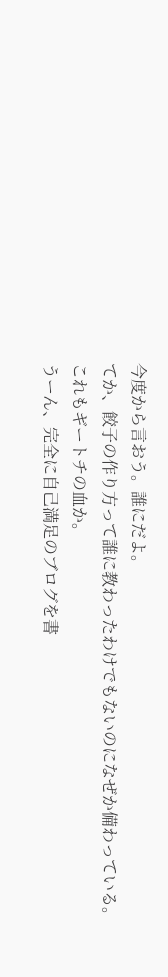今度から言おう。誰にだよ。
てか、餃子の作り方って誰に教わったわけでもないのになぜか備わっている。
これもギートチの血か。
うーん、完全に自己満足のブログを書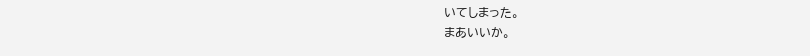いてしまった。
まあいいか。